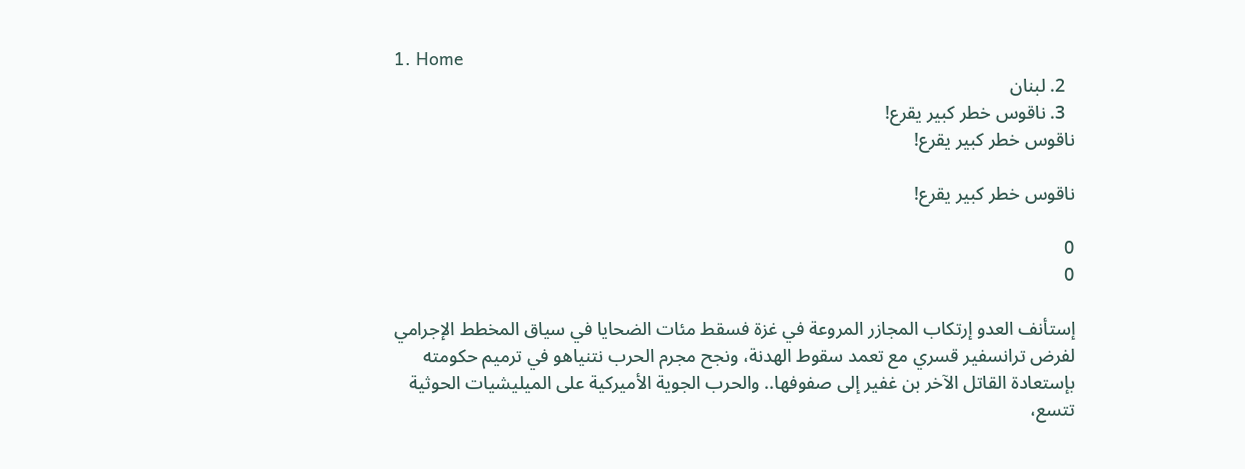1. Home
  2. لبنان
  3. ناقوس خطر كبير يقرع!
ناقوس خطر كبير يقرع!

ناقوس خطر كبير يقرع!

0
0

إستأنف العدو إرتكاب المجازر المروعة في غزة فسقط مئات الضحايا في سياق المخطط الإجرامي لفرض ترانسفير قسري مع تعمد سقوط الهدنة، ونجح مجرم الحرب نتنياهو في ترميم حكومته بإستعادة القاتل الآخر بن غفير إلى صفوفها.. والحرب الجوية الأميركية على الميليشيات الحوثية تتسع،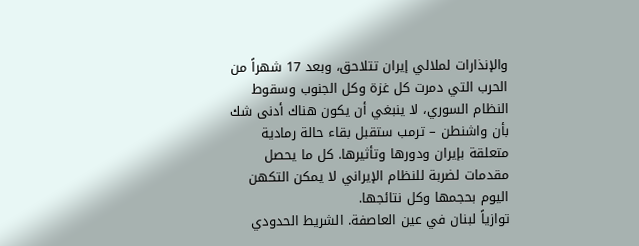والإنذارات لملالي إيران تتلاحق، وبعد 17 شهراً من الحرب التي دمرت كل غزة وكل الجنوب وسقوط النظام السوري، لا ينبغي أن يكون هناك أدنى شك بأن واشنطن – ترمب ستقبل بقاء حالة رمادية متعلقة بإيران ودورها وتأثيرها. كل ما يحصل مقدمات لضربة للنظام الإيراني لا يمكن التكهن اليوم بحجمها وكل نتائجها.
توازياً لبنان في عين العاصفة. الشريط الحدودي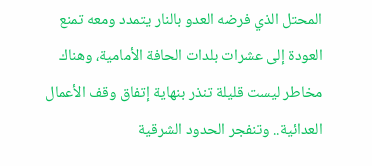المحتل الذي فرضه العدو بالنار يتمدد ومعه تمنع العودة إلى عشرات بلدات الحافة الأمامية، وهناك مخاطر ليست قليلة تنذر بنهاية إتفاق وقف الأعمال العدائية.. وتنفجر الحدود الشرقية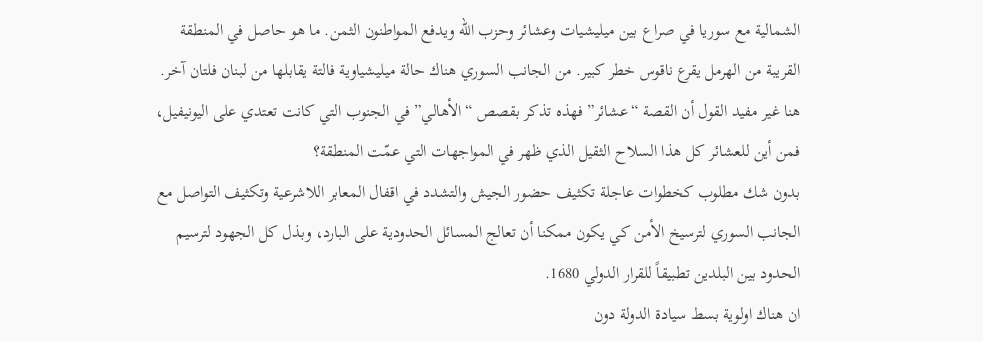الشمالية مع سوريا في صراع بين ميليشيات وعشائر وحزب الله ويدفع المواطنون الثمن. ما هو حاصل في المنطقة القريبة من الهرمل يقرع ناقوس خطر كبير. من الجانب السوري هناك حالة ميليشياوية فالتة يقابلها من لبنان فلتان آخر. هنا غير مفيد القول أن القصة “عشائر” فهذه تذكر بقصص “الأهالي” في الجنوب التي كانت تعتدي على اليونيفيل، فمن أين للعشائر كل هذا السلاح الثقيل الذي ظهر في المواجهات التي عمّت المنطقة؟
بدون شك مطلوب كخطوات عاجلة تكثيف حضور الجيش والتشدد في اقفال المعابر اللاشرعية وتكثيف التواصل مع الجانب السوري لترسيخ الأمن كي يكون ممكنا أن تعالج المسائل الحدودية على البارد، وبذل كل الجهود لترسيم الحدود بين البلدين تطبيقاً للقرار الدولي 1680.
ان هناك اولوية بسط سيادة الدولة دون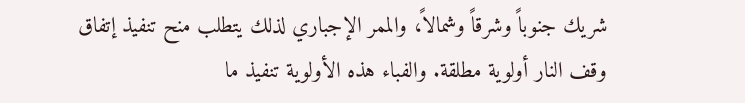شريك جنوباً وشرقاً وشمالاً، والممر الإجباري لذلك يتطلب منح تنفيذ إتفاق وقف النار أولوية مطلقة. والفباء هذه الأولوية تنفيذ ما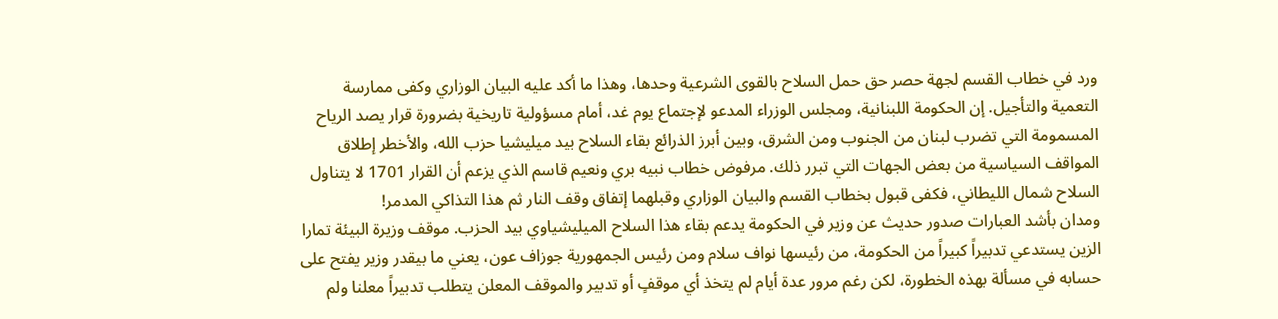ورد في خطاب القسم لجهة حصر حق حمل السلاح بالقوى الشرعية وحدها، وهذا ما أكد عليه البيان الوزاري وكفى ممارسة التعمية والتأجيل. إن الحكومة اللبنانية، ومجلس الوزراء المدعو لإجتماع يوم غد، أمام مسؤولية تاريخية بضرورة قرار يصد الرياح المسمومة التي تضرب لبنان من الجنوب ومن الشرق، وبين أبرز الذرائع بقاء السلاح بيد ميليشيا حزب الله، والأخطر إطلاق المواقف السياسية من بعض الجهات التي تبرر ذلك. مرفوض خطاب نبيه بري ونعيم قاسم الذي يزعم أن القرار 1701 لا يتناول السلاح شمال الليطاني، فكفى قبول بخطاب القسم والبيان الوزاري وقبلهما إتفاق وقف النار ثم هذا التذاكي المدمر!
ومدان بأشد العبارات صدور حديث عن وزير في الحكومة يدعم بقاء هذا السلاح الميليشياوي بيد الحزب. موقف وزيرة البيئة تمارا الزين يستدعي تدبيراً كبيراً من الحكومة، من رئيسها نواف سلام ومن رئيس الجمهورية جوزاف عون، يعني ما بيقدر وزير يفتح على حسابه في مسألة بهذه الخطورة، لكن رغم مرور عدة أيام لم يتخذ أي موقفٍ أو تدبير والموقف المعلن يتطلب تدبيراً معلنا ولم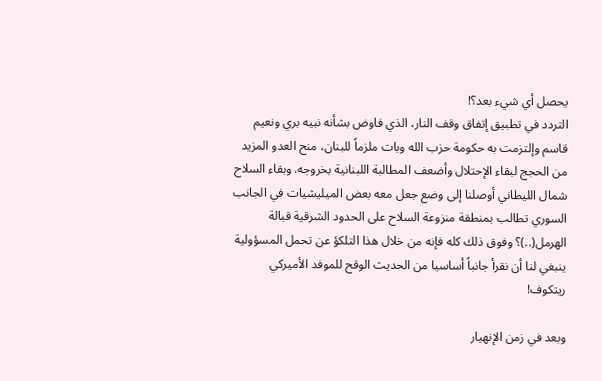يحصل أي شيء بعد؟!
التردد في تطبيق إتفاق وقف النار، الذي فاوض بشأنه نبيه بري ونعيم قاسم وإلتزمت به حكومة حزب الله وبات ملزماً للبنان، منح العدو المزيد من الحجج لبقاء الإحتلال وأضعف المطالبة اللبنانية بخروجه. وبقاء السلاح شمال الليطاني أوصلنا إلى وضع جعل معه بعض الميليشيات في الجانب السوري تطالب بمنطقة منزوعة السلاح على الحدود الشرقية قبالة الهرمل(..)؟ وفوق ذلك كله فإنه من خلال هذا التلكؤ عن تحمل المسؤولية ينبغي لنا أن نقرأ جانباً أساسيا من الحديث الوقح للموفد الأميركي ريتكوف!

وبعد في زمن الإنهيار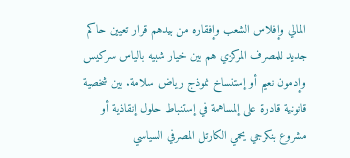المالي وإفلاس الشعب وإفقاره من بيدهم قرار تعيين حاكم جديد للمصرف المركزي هم بين خيار شبيه بالياس سركيس وإدمون نعيم أو إستنساخ نموذج رياض سلامة. بين شخصية قانونية قادرة على إلمساهمة في إستنباط حلول إنقاذية أو مشروع بنكرجي يحمي الكارتل المصرفي السياسي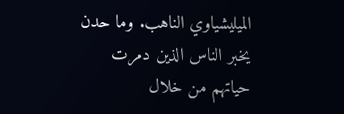الميليشياوي الناهب. وما حدن يخبر الناس الذين دمرت حياتهم من خلال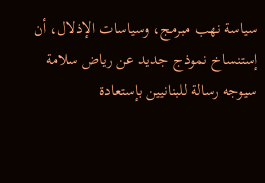سياسة نهب مبرمج، وسياسات الإذلال، أن إستنساخ نموذج جديد عن رياض سلامة سيوجه رسالة للبنانيين بإستعادة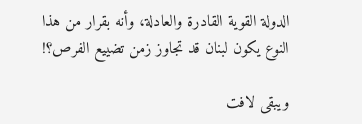الدولة القوية القادرة والعادلة، وأنه بقرار من هذا النوع يكون لبنان قد تجاوز زمن تضييع الفرص؟!

ويبقى لافت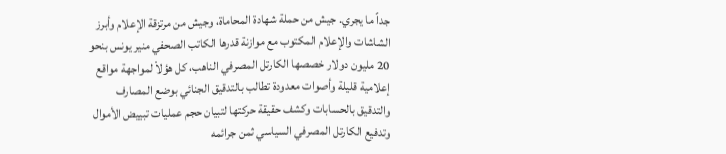جداً ما يجري. جيش من حملة شهادة المحاماة، وجيش من مرتزقة الإعلام وأبرز الشاشات والإعلام المكتوب مع موازنة قدرها الكاتب الصحفي منير يونس بنحو 20 مليون دولار خصصها الكارتل المصرفي الناهب، كل هؤلاْ لمواجهة مواقع إعلامية قليلة وأصوات معدودة تطالب بالتدقيق الجنائي بوضع المصارف والتدقيق بالحسابات وكشف حقيقة حركتها لتبيان حجم عمليات تبييض الأموال وتدفيع الكارتل المصرفي السياسي ثمن جرائمه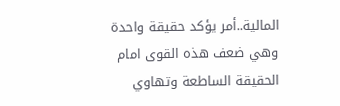المالية..أمر يؤكد حقيقة واحدة وهي ضعف هذه القوى امام الحقيقة الساطعة وتهاوي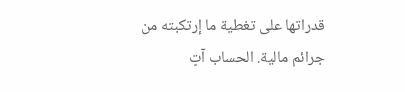قدراتها على تغطية ما إرتكبته من جرائم مالية. الحساب آتٍ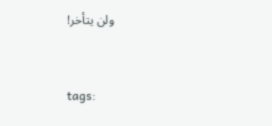ولن يتأخر!


tags: